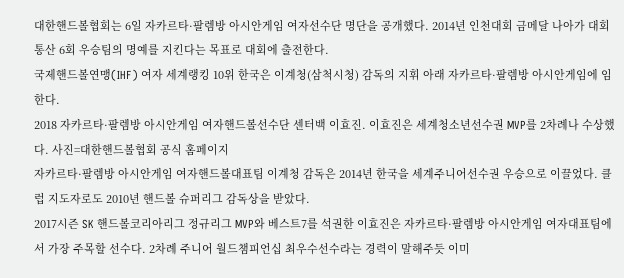대한핸드볼협회는 6일 자카르타·팔렘방 아시안게임 여자선수단 명단을 공개했다. 2014년 인천대회 금메달 나아가 대회 통산 6회 우승팀의 명예를 지킨다는 목표로 대회에 출전한다.
국제핸드볼연맹(IHF) 여자 세계랭킹 10위 한국은 이계청(삼척시청) 감독의 지휘 아래 자카르타·팔렘방 아시안게임에 임한다.
2018 자카르타·팔렘방 아시안게임 여자핸드볼선수단 센터백 이효진. 이효진은 세계청소년선수권 MVP를 2차례나 수상했다. 사진=대한핸드볼협회 공식 홈페이지
자카르타·팔렘방 아시안게임 여자핸드볼대표팀 이계청 감독은 2014년 한국을 세계주니어선수권 우승으로 이끌었다. 클럽 지도자로도 2010년 핸드볼 슈퍼리그 감독상을 받았다.
2017시즌 SK 핸드볼코리아리그 정규리그 MVP와 베스트7를 석권한 이효진은 자카르타·팔렘방 아시안게임 여자대표팀에서 가장 주목할 선수다. 2차례 주니어 월드챔피언십 최우수선수라는 경력이 말해주듯 이미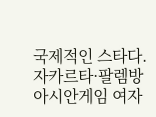국제적인 스타다.
자카르타·팔렘방 아시안게임 여자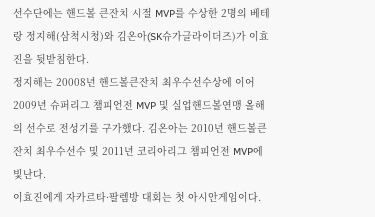선수단에는 핸드볼 큰잔치 시절 MVP를 수상한 2명의 베테랑 정지해(삼척시청)와 김온아(SK슈가글라이더즈)가 이효진을 뒷받침한다.
정지해는 20008년 핸드볼큰잔치 최우수선수상에 이어 2009년 슈퍼리그 챔피언전 MVP 및 실업핸드볼연맹 올해의 선수로 전성기를 구가했다. 김온아는 2010년 핸드볼큰잔치 최우수선수 및 2011년 코리아리그 챔피언전 MVP에 빛난다.
이효진에게 자카르타·팔렘방 대회는 첫 아시안게임이다.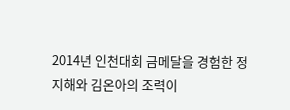2014년 인천대회 금메달을 경험한 정지해와 김온아의 조력이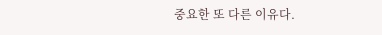중요한 또 다른 이유다.